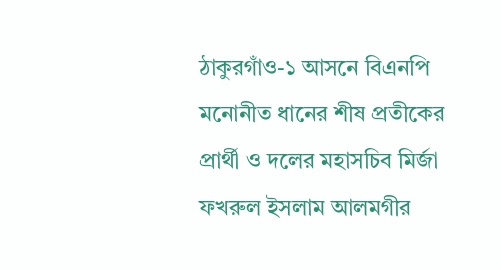ঠাকুরগাঁও-১ আসনে বিএনপি মনোনীত ধানের শীষ প্রতীকের প্রার্থী ও দলের মহাসচিব মির্জা ফখরুল ইসলাম আলমগীর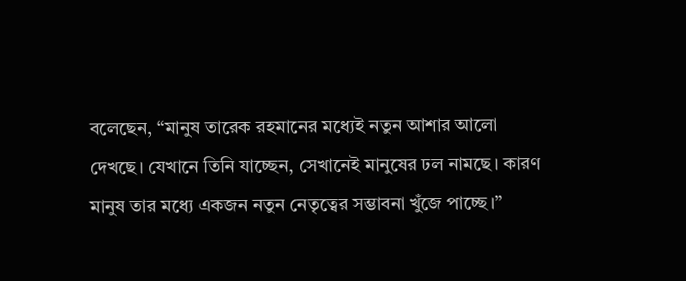বলেছেন, “মানুষ তারেক রহমানের মধ্যেই নতুন আশার আলো দেখছে। যেখানে তিনি যাচ্ছেন, সেখানেই মানুষের ঢল নামছে। কারণ মানুষ তার মধ্যে একজন নতুন নেতৃত্বের সম্ভাবনা খুঁজে পাচ্ছে।”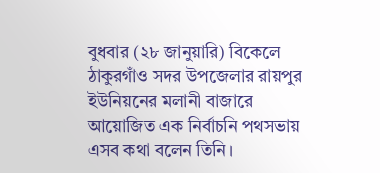বুধবার (২৮ জানুয়ারি) বিকেলে ঠাকুরগাঁও সদর উপজেলার রায়পুর ইউনিয়নের মলানী বাজারে আয়োজিত এক নির্বাচনি পথসভায় এসব কথা বলেন তিনি।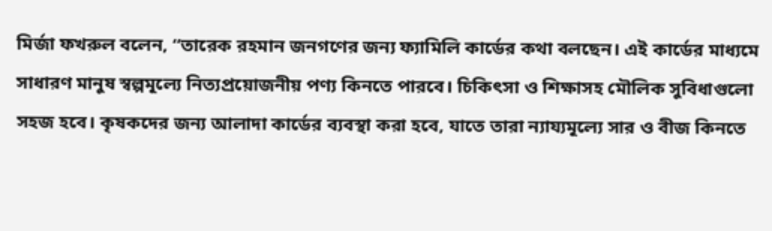মির্জা ফখরুল বলেন, “তারেক রহমান জনগণের জন্য ফ্যামিলি কার্ডের কথা বলছেন। এই কার্ডের মাধ্যমে সাধারণ মানুষ স্বল্পমূল্যে নিত্যপ্রয়োজনীয় পণ্য কিনতে পারবে। চিকিৎসা ও শিক্ষাসহ মৌলিক সুবিধাগুলো সহজ হবে। কৃষকদের জন্য আলাদা কার্ডের ব্যবস্থা করা হবে, যাতে তারা ন্যায্যমূল্যে সার ও বীজ কিনতে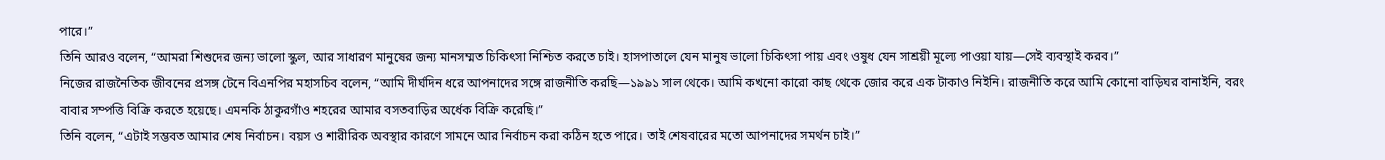পারে।”
তিনি আরও বলেন, “আমরা শিশুদের জন্য ভালো স্কুল, আর সাধারণ মানুষের জন্য মানসম্মত চিকিৎসা নিশ্চিত করতে চাই। হাসপাতালে যেন মানুষ ভালো চিকিৎসা পায় এবং ওষুধ যেন সাশ্রয়ী মূল্যে পাওয়া যায়—সেই ব্যবস্থাই করব।”
নিজের রাজনৈতিক জীবনের প্রসঙ্গ টেনে বিএনপির মহাসচিব বলেন, “আমি দীর্ঘদিন ধরে আপনাদের সঙ্গে রাজনীতি করছি—১৯৯১ সাল থেকে। আমি কখনো কারো কাছ থেকে জোর করে এক টাকাও নিইনি। রাজনীতি করে আমি কোনো বাড়িঘর বানাইনি, বরং বাবার সম্পত্তি বিক্রি করতে হয়েছে। এমনকি ঠাকুরগাঁও শহরের আমার বসতবাড়ির অর্ধেক বিক্রি করেছি।”
তিনি বলেন, “এটাই সম্ভবত আমার শেষ নির্বাচন। বয়স ও শারীরিক অবস্থার কারণে সামনে আর নির্বাচন করা কঠিন হতে পারে। তাই শেষবারের মতো আপনাদের সমর্থন চাই।”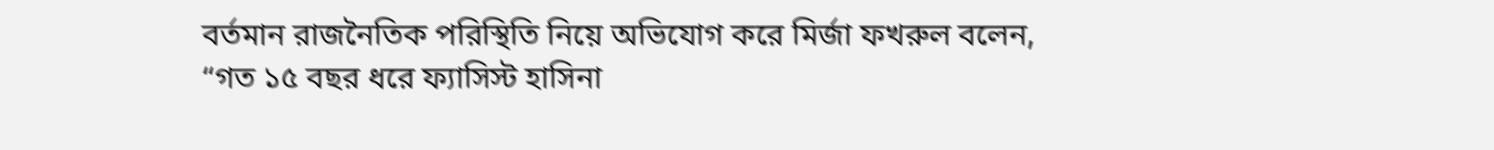বর্তমান রাজনৈতিক পরিস্থিতি নিয়ে অভিযোগ করে মির্জা ফখরুল বলেন, “গত ১৫ বছর ধরে ফ্যাসিস্ট হাসিনা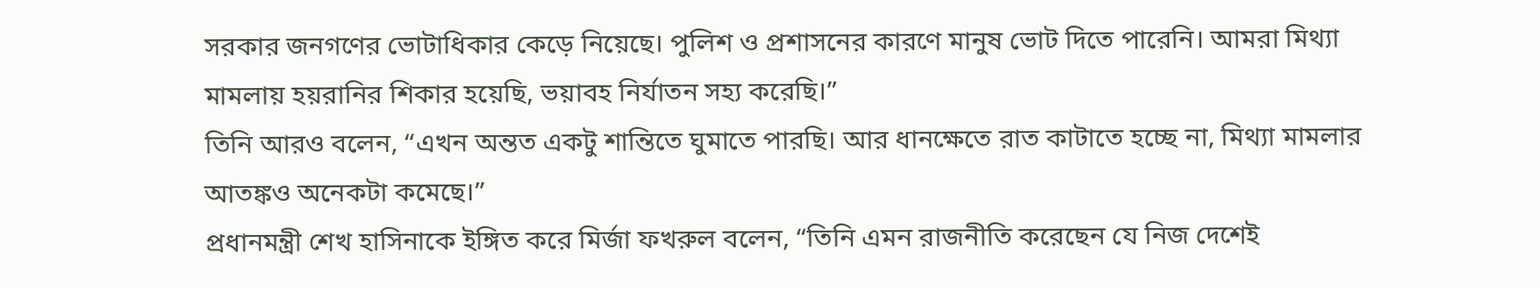সরকার জনগণের ভোটাধিকার কেড়ে নিয়েছে। পুলিশ ও প্রশাসনের কারণে মানুষ ভোট দিতে পারেনি। আমরা মিথ্যা মামলায় হয়রানির শিকার হয়েছি, ভয়াবহ নির্যাতন সহ্য করেছি।”
তিনি আরও বলেন, “এখন অন্তত একটু শান্তিতে ঘুমাতে পারছি। আর ধানক্ষেতে রাত কাটাতে হচ্ছে না, মিথ্যা মামলার আতঙ্কও অনেকটা কমেছে।”
প্রধানমন্ত্রী শেখ হাসিনাকে ইঙ্গিত করে মির্জা ফখরুল বলেন, “তিনি এমন রাজনীতি করেছেন যে নিজ দেশেই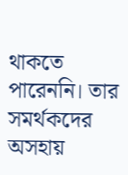থাকতে পারেননি। তার সমর্থকদের অসহায়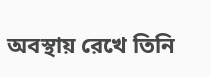অবস্থায় রেখে তিনি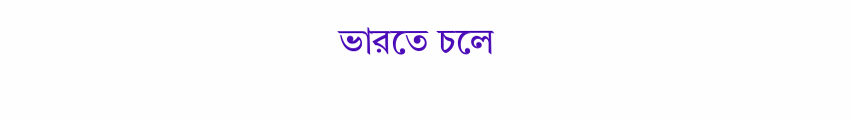ভারতে চলে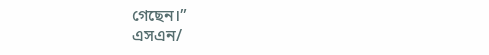গেছেন।”
এসএন/